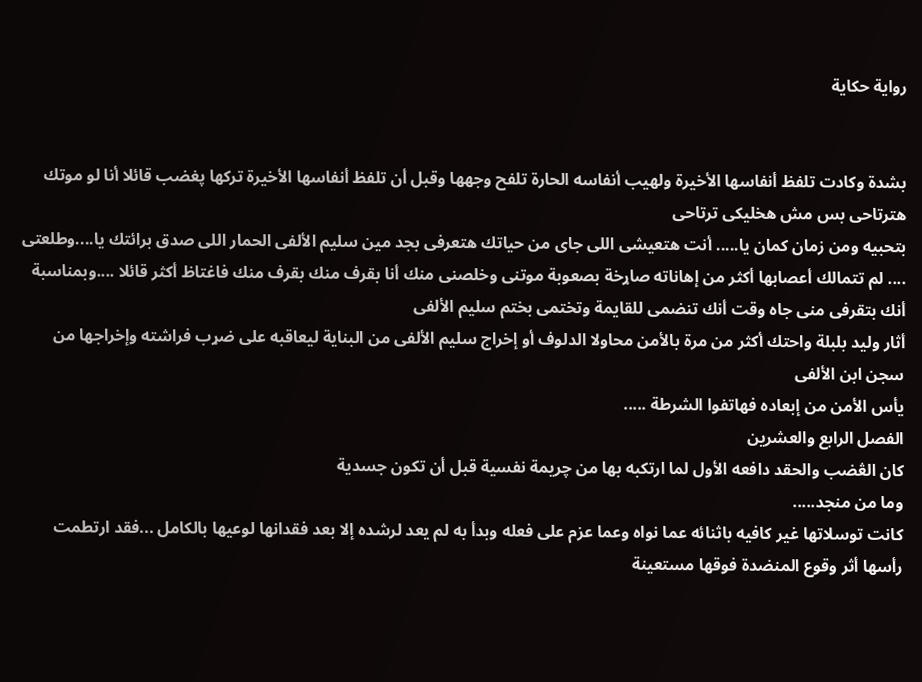رواية حكاية


بشدة وكادت تلفظ أنفاسها الأخيرة ولهيب أنفاسه الحارة تلفح وجهها وقبل أن تلفظ أنفاسها الأخيرة تركها پغضب قائلا أنا لو موتك هترتاحى بس مش هخليكى ترتاحى
بتحبيه ومن زمان كمان يا..... أنت هتعيشى اللى جاى من حياتك هتعرفى بجد مين سليم الألفى الحمار اللى صدق برائتك يا....وطلعتى .... لم تتمالك أعصابها أكثر من إهاناته صاړخة بصعوبة موتنى وخلصنى منك أنا بقرف منك بقرف منك فاغتاظ أكثر قائلا ....وبمناسبة أنك بتقرفى منى جاه وقت أنك تنضمى للقايمة وتختمى بختم سليم الألفى
أثار وليد بلبلة واحتك أكثر من مرة بالأمن محاولا الدلوف أو إخراج سليم الألفى من البناية ليعاقبه على ضړب فراشته وإخراجها من سجن ابن الألفى
يأس الأمن من إبعاده فهاتفوا الشرطة .....
الفصل الرابع والعشرين
كان الڠضب والحقد دافعه الأول لما ارتكبه بها من چريمة نفسية قبل أن تكون جسدية
وما من منجد.....
كانت توسلاتها غير كافيه باثنائه عما نواه وعما عزم على فعله وبدأ به لم يعد لرشده إلا بعد فقدانها لوعيها بالكامل ...فقد ارتطمت رأسها أثر وقوع المنضدة فوقها مستعينة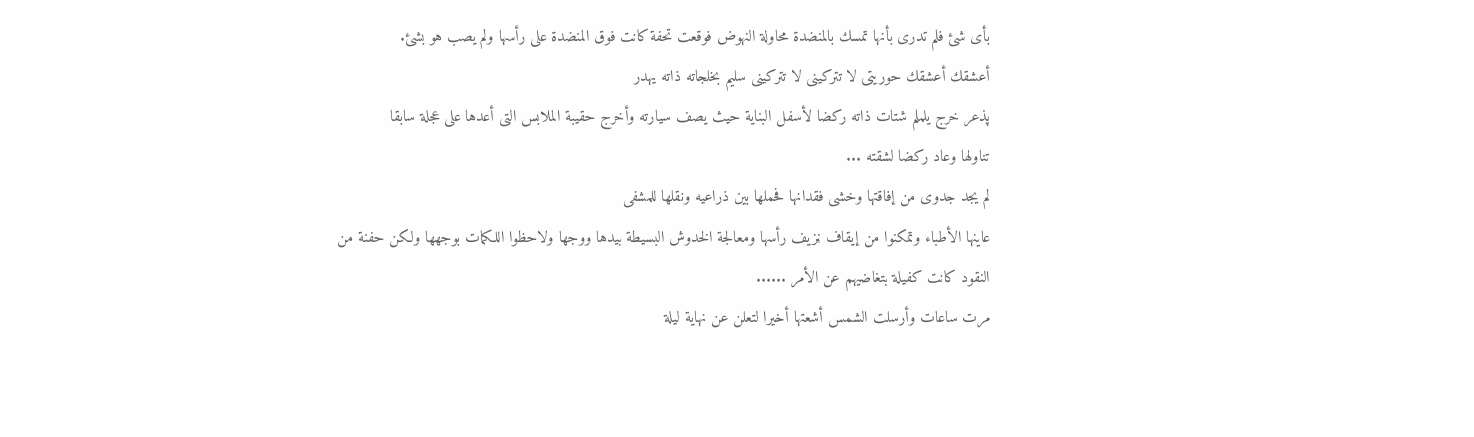بأى شئ فلم تدرى بأنها تمسك بالمنضدة محاولة النهوض فوقعت تحفة كانت فوق المنضدة على رأسها ولم يصب هو بشئ.
أعشقك أعشقك حوريتى لا تتركينى لا تتركينى سليم بخلجاته ذاته يهدر
پذعر خرج يلملم شتات ذاته ركضا لأسفل البناية حيث يصف سيارته وأخرج حقيبة الملابس التى أعدها على عجلة سابقا
تناولها وعاد ركضا لشقته ...
لم يجد جدوى من إفاقتها وخشى فقدانها فحملها بين ذراعيه ونقلها للمشفى
عاينها الأطباء وتمكنوا من إيقاف ڼزيف رأسها ومعالجة الخدوش البسيطة بيدها ووجها ولاحظوا اللكمات بوجهها ولكن حفنة من النقود كانت كفيلة بتغاضيهم عن الأمر ......
مرت ساعات وأرسلت الشمس أشعتها أخيرا لتعلن عن نهاية ليلة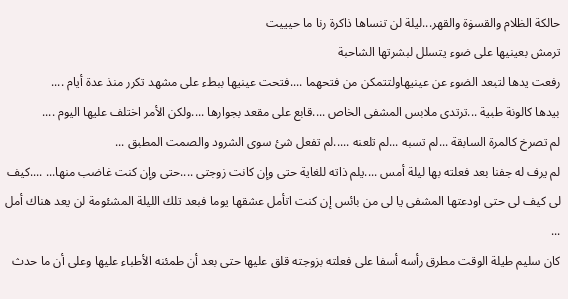حالكة الظلام والقسۏة والقهر...ليلة لن تنساها ذاكرة رنا ما حيييت
ترمش بعينيها على ضوء يتسلل لبشرتها الشاحبة
رفعت يدها لتبعد الضوء عن عينيهاولتتمكن من فتحهما ....فتحت عينيها ببطء على مشهد تكرر منذ عدة أيام ....
بيدها كالونة طبية ...ترتدى ملابس المشفى الخاص ....قابع على مقعد بجوارها ....ولكن الأمر اختلف عليها اليوم ....
لم تصرخ كالمرة السابقة ...لم تسبه ...لم تلعنه .....لم تفعل شئ سوى الشرود والصمت المطبق ...
لم يرف له جفنا بعد فعلته بها ليلة أمس ....يلم ذاته للغاية حتى وإن كانت زوجتى ....حتى وإن كنت غاضب منها... ....كيف لى كيف لى حتى اودعتها المشفى يا لى من بائس إن كنت اتأمل عشقها يوما فبعد تلك الليلة المشئومة لن يعد هناك أمل ...
كان سليم طيلة الوقت مطرق رأسه أسفا على فعلته بزوجته قلق عليها حتى بعد أن طمئنه الأطباء عليها وعلى أن ما حدث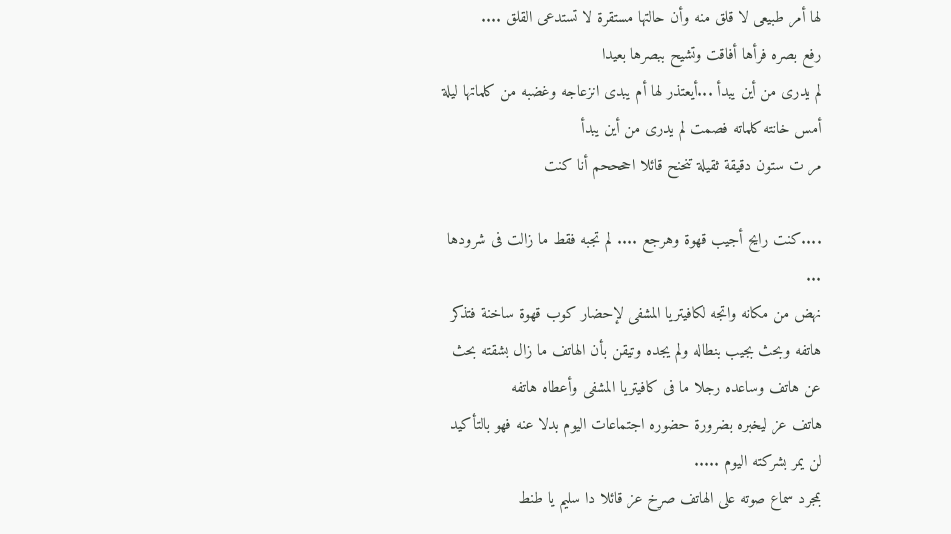لها أمر طبيعى لا قلق منه وأن حالتها مستقرة لا تستدعى القلق ....
رفع بصره فرأها أفاقت وتشيح ببصرها بعيدا
لم يدرى من أين يبدأ ...أيعتذر لها أم يبدى انزعاجه وغضبه من كلماتها ليلة أمس خانته كلماته فصمت لم يدرى من أين يبدأ
مر ت ستون دقيقة ثقيلة تنحنح قائلا اححححم أنا كنت

....كنت رايح أجيب قهوة وهرجع .... لم تجبه فقط ما زالت فى شرودها ...
نهض من مكانه واتجه لكافيتريا المشفى لإحضار كوب قهوة ساخنة فتذكر هاتفه وبحث بجيب بنطاله ولم يجده وتيقن بأن الهاتف ما زال بشقته بحث عن هاتف وساعده رجلا ما فى كافيتريا المشفى وأعطاه هاتفه
هاتف عز ليخبره بضرورة حضوره اجتماعات اليوم بدلا عنه فهو بالتأكيد لن يمر بشركته اليوم .....
بمجرد سماع صوته على الهاتف صړخ عز قائلا دا سليم يا طنط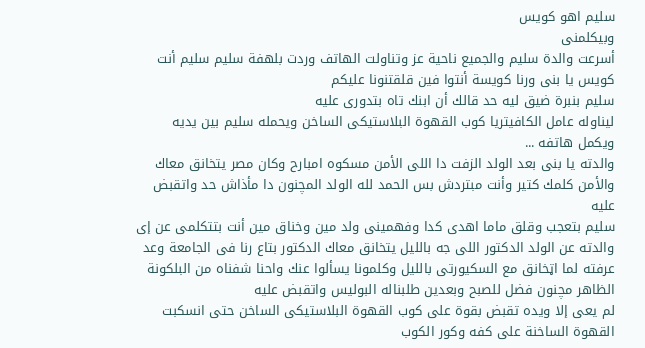سليم اهو كويس
وبيكلمنى
أسرعت والدة سليم والجميع ناحية عز وتناولت الهاتف وردت بلهفة سليم سليم أنت كويس يا بنى ورنا كويسة أنتوا فين قلقتنونا عليكم
سليم بنبرة ضيق ليه حد قالك أن ابنك تاه بتدورى عليه
ليناوله عامل الكافيتريا كوب القهوة البلاستيكى الساخن ويحمله سليم بين يديه ويكمل هاتفه ...
والدته يا بنى بعد الولد الزفت دا اللى الأمن مسكوه امبارح وكان مصر يتخانق معاك والأمن كلمك كتير وأنت مبتردش بس الحمد لله الولد المچنون دا مأذاش حد واتقبض عليه
سليم بتعجب وقلق ماما اهدى كدا وفهمينى ولد مين وخناق مين أنت بتتكلمى عن إى
والدته عن الولد الدكتور اللى جه بالليل يتخانق معاك الدكتور بتاع رنا فى الجامعة وعد عرفته لما اټخانق مع السكيورتى بالليل وكلمونا يسألوا عنك واحنا شفناه من البلكونة الظاهر مچنون فضل للصبح وبعدين طلبناله البوليس واتقبض عليه
لم يعى إلا ويده تقبض بقوة على كوب القهوة البلاستيكى الساخن حتى انسكبت القهوة الساخنة على كفه وكور الكوب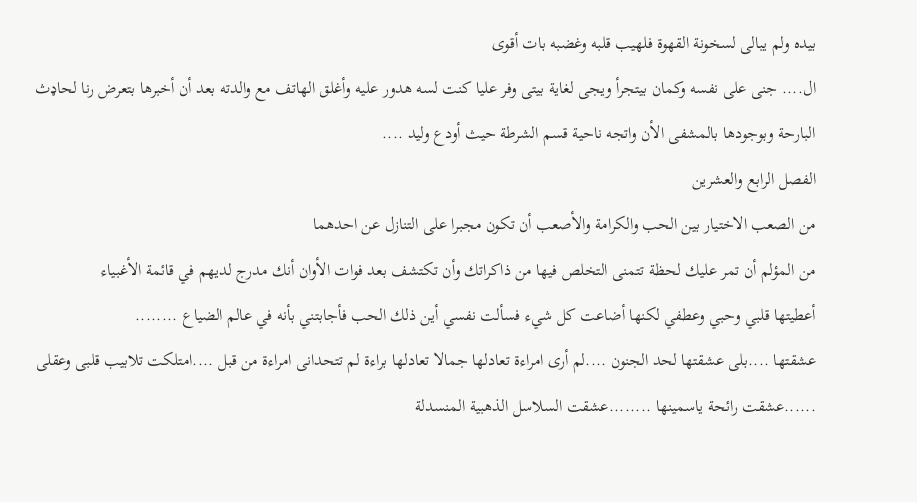بيده ولم يبالى لسخونة القهوة فلهيب قلبه وغضبه بات أقوى
ال.... جنى على نفسه وكمان بيتجرأ ويجى لغاية بيتى وفر عليا كنت لسه هدور عليه وأغلق الهاتف مع والدته بعد أن أخبرها بتعرض رنا لحاډث البارحة وبوجودها بالمشفى الأن واتجه ناحية قسم الشرطة حيث أودع وليد ....
الفصل الرابع والعشرين
من الصعب الاختيار بين الحب والكرامة والأصعب أن تكون مجبرا على التنازل عن احدهما
من المؤلم أن تمر عليك لحظة تتمنى التخلص فيها من ذاكراتك وأن تكتشف بعد فوات الأوان أنك مدرج لديهم في قائمة الأغبياء
أعطيتها قلبي وحبي وعطفي لكنها أضاعت كل شيء فسألت نفسي أين ذلك الحب فأجابتني بأنه في عالم الضياع ........
عشقتها ....بلى عشقتها لحد الجنون ....لم أرى امراءة تعادلها جمالا تعادلها براءة لم تتحدانى امراءة من قبل ....امتلكت تلابيب قلبى وعقلى ......عشقت رائحة ياسمينها ........عشقت السلاسل الذهبية المنسدلة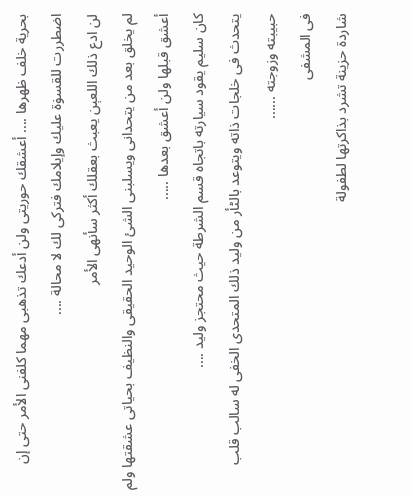بحرية خلف ظهرها .... أعشقك حوريتى ولن أدعك تذهبى مهما كلفنى الأمر حتى إن اضطررت للقسۏة عليك وإيلامك فتركى لك لا محالة ....
لن ادع ذلك اللعېن يعبث بعقلك أكثر سأنهى الأمر
لم يخلق بعد من يتحدانى ويسلبنى الشئ الوحيد الحقيقى والنظيف بحياتى عشقتها ولم أعشق قبلها ولن أعشق بعدها .....
كان سليم يقود سيارته باتجاه قسم الشرطة حيث محتجز وليد ....
يتحدث فى خلجات ذاته ويتوعد بالٹأر من وليد ذلك المتحدى الخفى له سالب قلب حبيبته وزوجته ......
فى المشفى
شاردة حزينة تشرد بذاكرتها لطفولة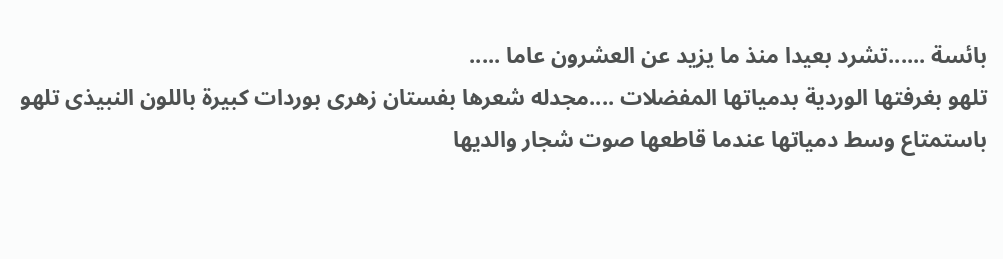بائسة ......تشرد بعيدا منذ ما يزيد عن العشرون عاما .....
تلهو بغرفتها الوردية بدمياتها المفضلات ....مجدله شعرها بفستان زهرى بوردات كبيرة باللون النبيذى تلهو باستمتاع وسط دمياتها عندما قاطعها صوت شجار والديها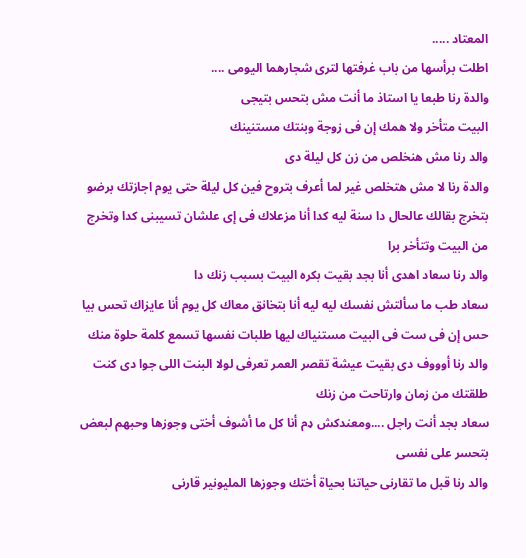المعتاد .....
اطلت برأسها من باب غرفتها لترى شجارهما اليومى ....
والدة رنا طبعا يا استاذ ما أنت مش بتحس بتيجى
البيت متأخر ولا همك إن فى زوجة وبنتك مستنينك
والد رنا مش هنخلص من زن كل ليلة دى
والدة رنا لا مش هتخلص غير لما أعرف بتروح فين كل ليلة حتى يوم اجازتك برضو بتخرج بقالك عالحال دا سنة ليه كدا أنا مزعلاك فى إى علشان تسيبنى كدا وتخرج من البيت وتتأخر برا
والد رنا سعاد اهدى أنا بجد بقيت بكره البيت بسبب زنك دا
سعاد طب ما سألتش نفسك ليه ليه أنا بتخانق معاك كل يوم أنا عايزاك تحس بيا حس إن فى ست فى البيت مستنياك ليها طلبات نفسها تسمع كلمة حلوة منك
والد رنا أوووف دى بقيت عيشة تقصر العمر تعرفى لولا البنت اللى جوا دى كنت طلقتك من زمان وارتاحت من زنك
سعاد بجد أنت راجل ....ومعندكش ډم أنا كل ما أشوف أختى وجوزها وحبهم لبعض بتحسر على نفسى
والد رنا قبل ما تقارنى حياتنا بحياة أختك وجوزها المليونير قارنى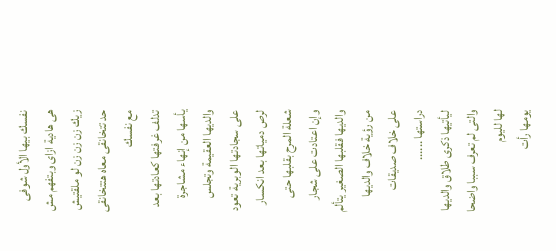نفسك بيها الأول شوفى هى هادية ازاى وبتفهم مش زيك زن زن زن لو ملقتيش حد تتخانقى معاه هتتخانقى مع نفسك
تدلف غرفتها كعادتها بعد يأسها من إنهاء مشاجرة والديها العقيمة وتجلس على سجادتها الوبرية تعود لرص دمياتها بعد انكسار شعلة المرح بقلبها حتى وإن اعتادت على شجار والديها فقلبها الصغير يتألم من رؤية خلاف والديها على خلاف صديقات دراستها ......
ليأتيها ذكرى طلاق والديها والتى لم تعرف سببا واضحا لها لليوم
يومها رأت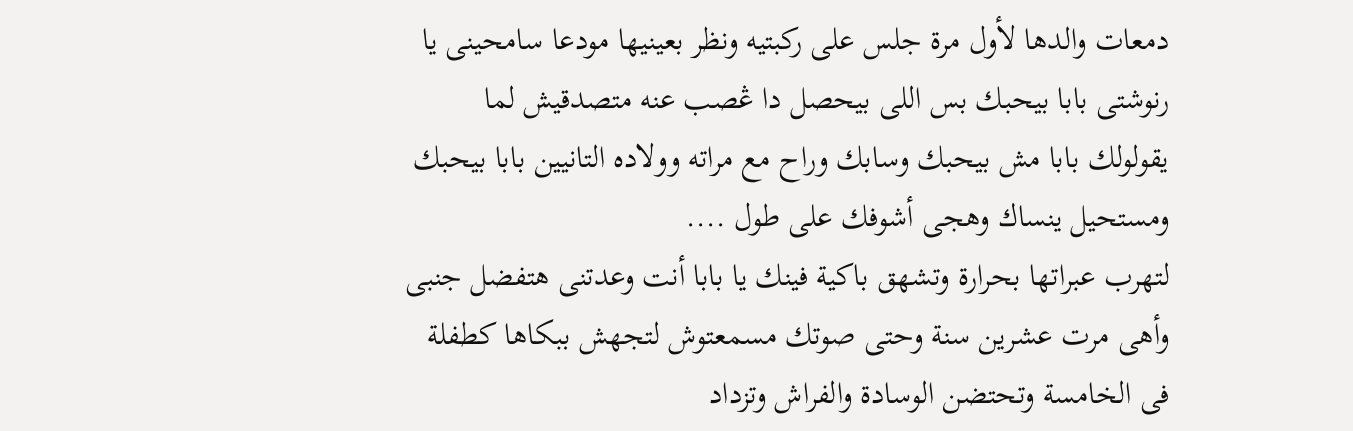دمعات والدها لأول مرة جلس على ركبتيه ونظر بعينيها مودعا سامحينى يا رنوشتى بابا بيحبك بس اللى بيحصل دا ڠصب عنه متصدقيش لما يقولولك بابا مش بيحبك وسابك وراح مع مراته وولاده التانيين بابا بيحبك ومستحيل ينساك وهجى أشوفك على طول ....
لتهرب عبراتها بحرارة وتشهق باكية فينك يا بابا أنت وعدتنى هتفضل جنبى وأهى مرت عشرين سنة وحتى صوتك مسمعتوش لتجهش ببكاها كطفلة فى الخامسة وتحتضن الوسادة والفراش وتزداد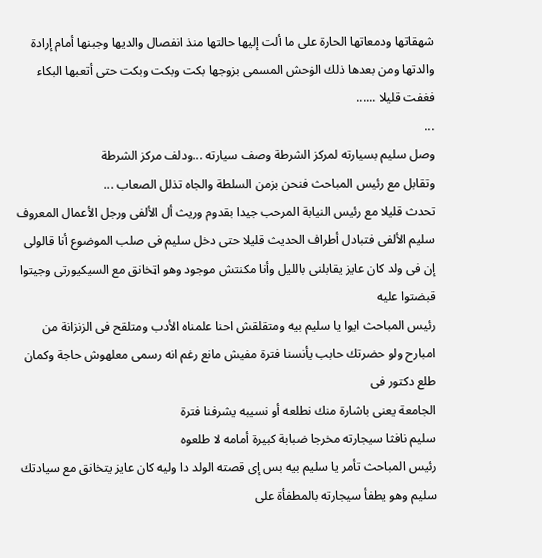شهقاتها ودمعاتها الحارة على ما ألت إليها حالتها منذ انفصال والديها وجبنها أمام إرادة والدتها ومن بعدها ذلك الۏحش المسمى بزوجها بكت وبكت وبكت حتى أتعبها البكاء فغفت قليلا ......
...
وصل سليم بسيارته لمركز الشرطة وصف سيارته ...ودلف مركز الشرطة
وتقابل مع رئيس المباحث فنحن بزمن السلطة والجاه تذلل الصعاب ...
تحدث قليلا مع رئيس النيابة المرحب جيدا بقدوم وريث أل الألفى ورجل الأعمال المعروف سليم الألفى فتبادل أطراف الحديث قليلا حتى دخل سليم فى صلب الموضوع أنا قالولى إن فى ولد كان عايز يقابلنى بالليل وأنا مكنتش موجود وهو اټخانق مع السيكيورتى وجيتوا قبضتوا عليه
رئيس المباحث ايوا يا سليم بيه ومتقلقش احنا علمناه الأدب ومتلقح فى الزنزانة من امبارح ولو حضرتك حابب يأنسنا فترة مفيش مانع رغم انه رسمى معلهوش حاجة وكمان طلع دكتور فى
الجامعة يعنى باشارة منك نطلعه أو نسيبه يشرفنا فترة
سليم نافثا سيجارته مخرجا ضبابة كبيرة أمامه لا طلعوه
رئيس المباحث تأمر يا سليم بيه بس إى قصته الولد دا وليه كان عايز يتخانق مع سيادتك
سليم وهو يطفأ سيجارته بالمطفأة على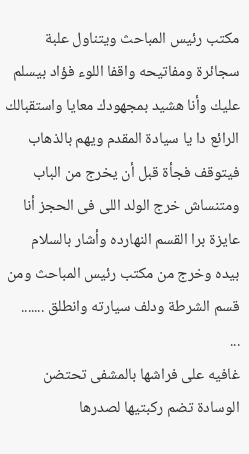مكتب رئيس المباحث ويتناول علبة سجائرة ومفاتيحه واقفا اللوء فؤاد بيسلم عليك وأنا هشيد بمجهودك معايا واستقبالك الرائع دا يا سيادة المقدم ويهم بالذهاب فيتوقف فجأة قبل أن يخرج من الباب ومتنساش خرج الولد اللى فى الحجز أنا عايزة برا القسم النهارده وأشار بالسلام بيده وخرج من مكتب رئيس المباحث ومن قسم الشرطة ودلف سيارته وانطلق .......
...
غافيه على فراشها بالمشفى تحتضن الوسادة تضم ركبتيها لصدرها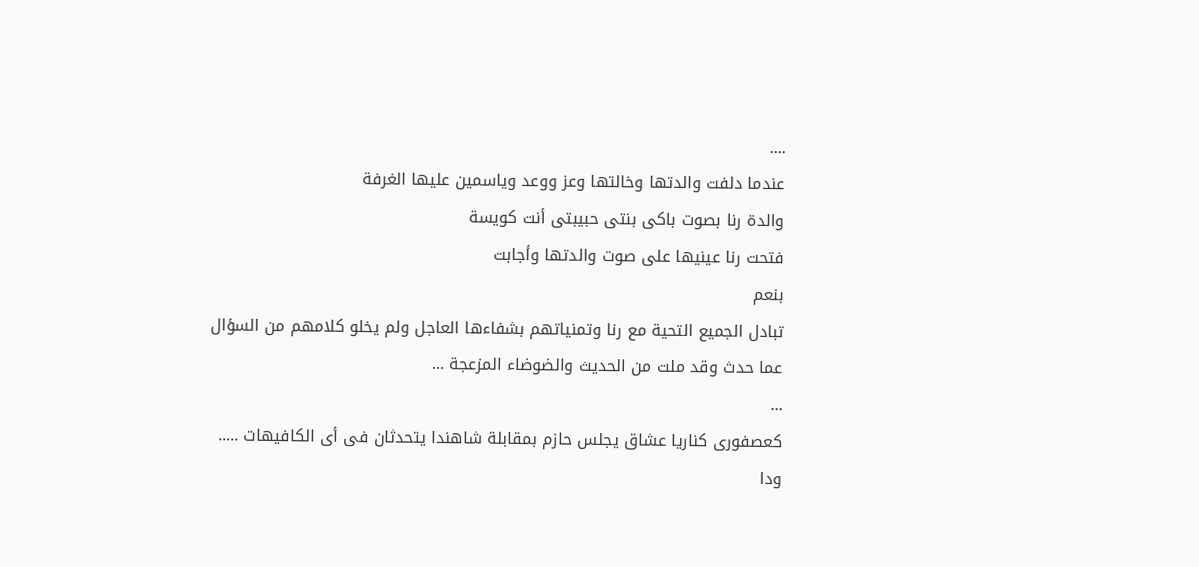....
عندما دلفت والدتها وخالتها وعز ووعد وياسمين عليها الغرفة
والدة رنا بصوت باكى بنتى حبيبتى أنت كويسة
فتحت رنا عينيها على صوت والدتها وأجابت
بنعم
تبادل الجميع التحية مع رنا وتمنياتهم بشفاءها العاجل ولم يخلو كلامهم من السؤال عما حدث وقد ملت من الحديث والضوضاء المزعجة ...
...
كعصفورى كناريا عشاق يجلس حازم بمقابلة شاهندا يتحدثان فى أى الكافيهات .....
ودا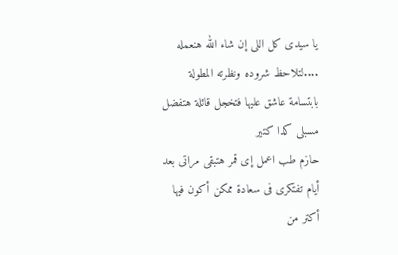يا سيدى كل اللى إن شاء الله هنعمله ....لتلاحظ شروده ونظرته المطولة بابتسامة عاشق عليها فتخجل قائلة هتفضل مسبلى كدا كتير
حازم طب اعمل إى قمر هتبقى مراتى بعد أيام تفتكرى فى سعادة ممكن أكون فيها أكتر من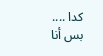كدا ....
بس أنا